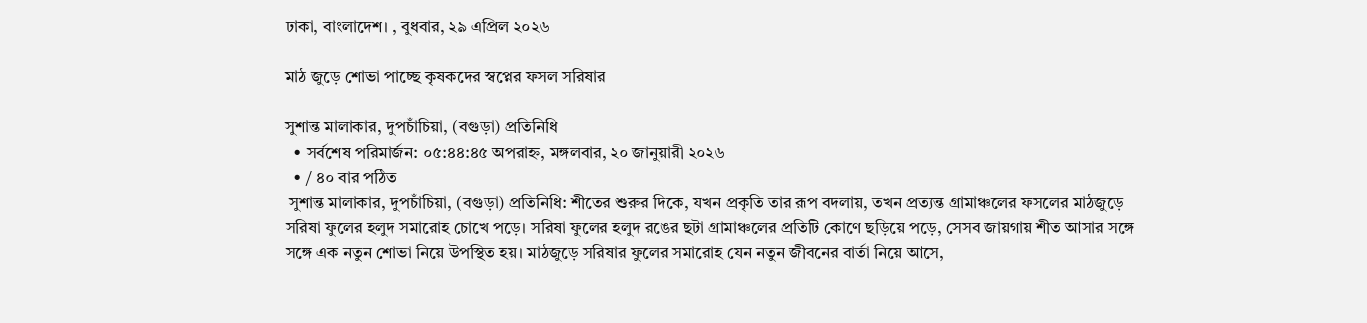ঢাকা, বাংলাদেশ। , বুধবার, ২৯ এপ্রিল ২০২৬

মাঠ জুড়ে শোভা পাচ্ছে কৃষকদের স্বপ্নের ফসল সরিষার

সুশান্ত মালাকার, দুপচাঁচিয়া, (বগুড়া) প্রতিনিধি
  • সর্বশেষ পরিমার্জন: ০৫:৪৪:৪৫ অপরাহ্ন, মঙ্গলবার, ২০ জানুয়ারী ২০২৬
  • / ৪০ বার পঠিত
 সুশান্ত মালাকার, দুপচাঁচিয়া, (বগুড়া) প্রতিনিধি: শীতের শুরুর দিকে, যখন প্রকৃতি তার রূপ বদলায়, তখন প্রত্যন্ত গ্রামাঞ্চলের ফসলের মাঠজুড়ে সরিষা ফুলের হলুদ সমারোহ চোখে পড়ে। সরিষা ফুলের হলুদ রঙের ছটা গ্রামাঞ্চলের প্রতিটি কোণে ছড়িয়ে পড়ে, সেসব জায়গায় শীত আসার সঙ্গে সঙ্গে এক নতুন শোভা নিয়ে উপস্থিত হয়। মাঠজুড়ে সরিষার ফুলের সমারোহ যেন নতুন জীবনের বার্তা নিয়ে আসে,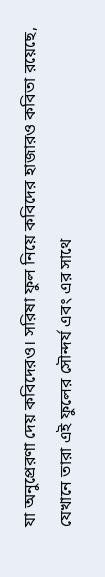যা অনুপ্রেরণা দেয় কবিদেরও। সরিষা ফুল নিয়ে কবিদের হাজারও কবিতা রয়েছে, যেখানে তারা এই ফুলের সৌন্দর্য এবং এর সাথে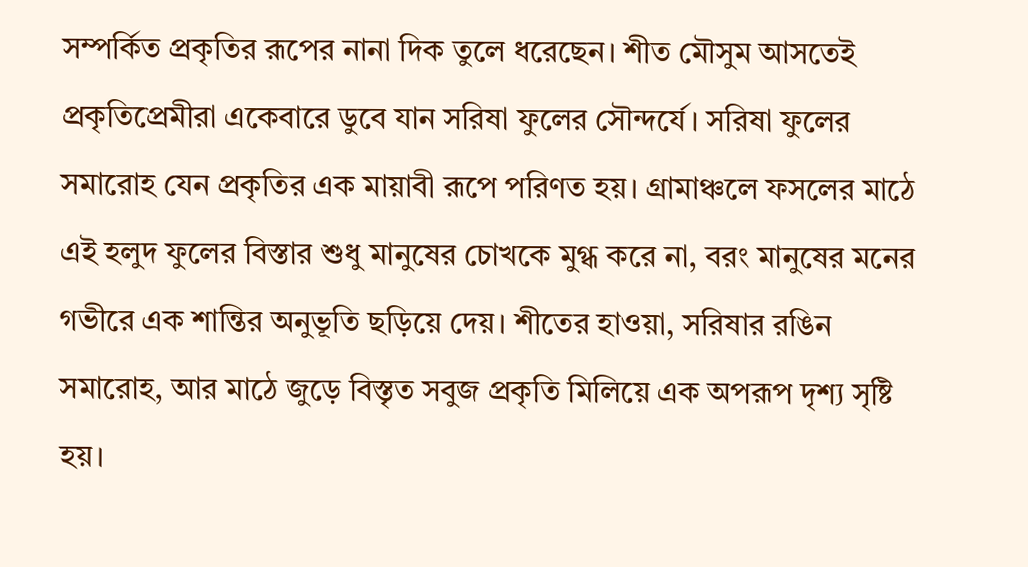সম্পর্কিত প্রকৃতির রূপের নানা দিক তুলে ধরেছেন। শীত মৌসুম আসতেই  প্রকৃতিপ্রেমীরা একেবারে ডুবে যান সরিষা ফুলের সৌন্দর্যে। সরিষা ফুলের সমারোহ যেন প্রকৃতির এক মায়াবী রূপে পরিণত হয়। গ্রামাঞ্চলে ফসলের মাঠে এই হলুদ ফুলের বিস্তার শুধু মানুষের চোখকে মুগ্ধ করে না, বরং মানুষের মনের গভীরে এক শান্তির অনুভূতি ছড়িয়ে দেয়। শীতের হাওয়া, সরিষার রঙিন সমারোহ, আর মাঠে জুড়ে বিস্তৃত সবুজ প্রকৃতি মিলিয়ে এক অপরূপ দৃশ্য সৃষ্টি হয়।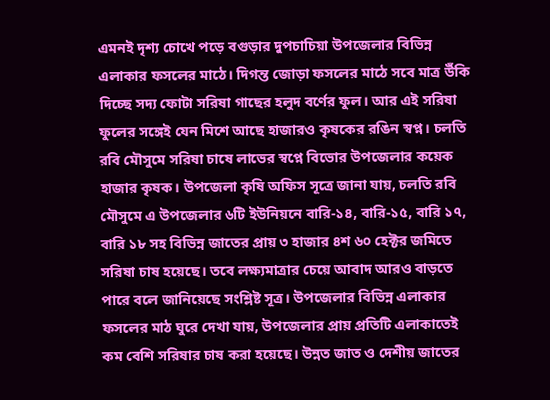এমনই দৃশ্য চোখে পড়ে বগুড়ার দুপচাচিয়া উপজেলার বিভিন্ন এলাকার ফসলের মাঠে। দিগন্ত জোড়া ফসলের মাঠে সবে মাত্র উঁকি দিচ্ছে সদ্য ফোটা সরিষা গাছের হলুদ বর্ণের ফুল। আর এই সরিষা ফুলের সঙ্গেই যেন মিশে আছে হাজারও কৃষকের রঙিন স্বপ্ন। চলতি রবি মৌসুমে সরিষা চাষে লাভের স্বপ্নে বিভোর উপজেলার কয়েক হাজার কৃষক। উপজেলা কৃষি অফিস সূত্রে জানা যায়, চলতি রবি মৌসুমে এ উপজেলার ৬টি ইউনিয়নে বারি-১৪, বারি-১৫, বারি ১৭, বারি ১৮ সহ বিভিন্ন জাতের প্রায় ৩ হাজার ৪শ ৬০ হেক্টর জমিতে সরিষা চাষ হয়েছে। তবে লক্ষ্যমাত্রার চেয়ে আবাদ আরও বাড়তে পারে বলে জানিয়েছে সংশ্লিষ্ট সূত্র। উপজেলার বিভিন্ন এলাকার ফসলের মাঠ ঘুরে দেখা যায়, উপজেলার প্রায় প্রতিটি এলাকাতেই কম বেশি সরিষার চাষ করা হয়েছে। উন্নত জাত ও দেশীয় জাতের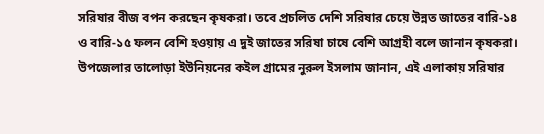সরিষার বীজ বপন করছেন কৃষকরা। তবে প্রচলিত দেশি সরিষার চেয়ে উন্নত জাতের বারি-১৪ ও বারি-১৫ ফলন বেশি হওয়ায় এ দুই জাতের সরিষা চাষে বেশি আগ্রহী বলে জানান কৃষকরা।
উপজেলার তালোড়া ইউনিয়নের কইল গ্রামের নুরুল ইসলাম জানান, এই এলাকায় সরিষার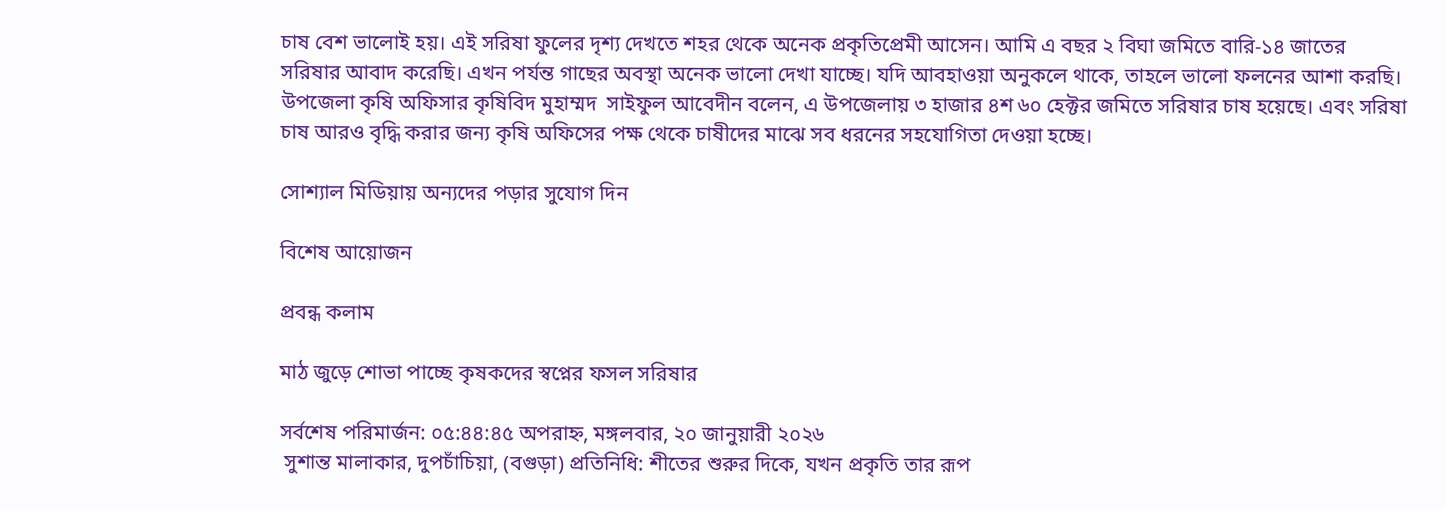চাষ বেশ ভালোই হয়। এই সরিষা ফুলের দৃশ্য দেখতে শহর থেকে অনেক প্রকৃতিপ্রেমী আসেন। আমি এ বছর ২ বিঘা জমিতে বারি-১৪ জাতের সরিষার আবাদ করেছি। এখন পর্যন্ত গাছের অবস্থা অনেক ভালো দেখা যাচ্ছে। যদি আবহাওয়া অনুকলে থাকে, তাহলে ভালো ফলনের আশা করছি। উপজেলা কৃষি অফিসার কৃষিবিদ মুহাম্মদ  সাইফুল আবেদীন বলেন, এ উপজেলায় ৩ হাজার ৪শ ৬০ হেক্টর জমিতে সরিষার চাষ হয়েছে। এবং সরিষা চাষ আরও বৃদ্ধি করার জন্য কৃষি অফিসের পক্ষ থেকে চাষীদের মাঝে সব ধরনের সহযোগিতা দেওয়া হচ্ছে।

সোশ্যাল মিডিয়ায় অন্যদের পড়ার সুযোগ দিন

বিশেষ আয়োজন

প্রবন্ধ কলাম

মাঠ জুড়ে শোভা পাচ্ছে কৃষকদের স্বপ্নের ফসল সরিষার

সর্বশেষ পরিমার্জন: ০৫:৪৪:৪৫ অপরাহ্ন, মঙ্গলবার, ২০ জানুয়ারী ২০২৬
 সুশান্ত মালাকার, দুপচাঁচিয়া, (বগুড়া) প্রতিনিধি: শীতের শুরুর দিকে, যখন প্রকৃতি তার রূপ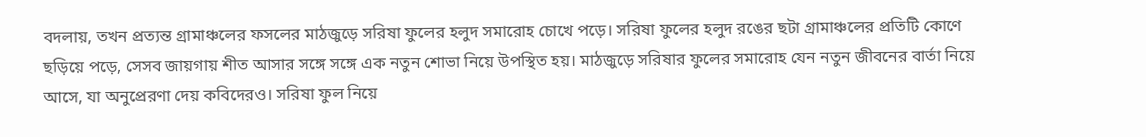বদলায়, তখন প্রত্যন্ত গ্রামাঞ্চলের ফসলের মাঠজুড়ে সরিষা ফুলের হলুদ সমারোহ চোখে পড়ে। সরিষা ফুলের হলুদ রঙের ছটা গ্রামাঞ্চলের প্রতিটি কোণে ছড়িয়ে পড়ে, সেসব জায়গায় শীত আসার সঙ্গে সঙ্গে এক নতুন শোভা নিয়ে উপস্থিত হয়। মাঠজুড়ে সরিষার ফুলের সমারোহ যেন নতুন জীবনের বার্তা নিয়ে আসে, যা অনুপ্রেরণা দেয় কবিদেরও। সরিষা ফুল নিয়ে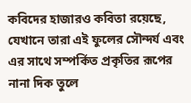কবিদের হাজারও কবিতা রয়েছে, যেখানে তারা এই ফুলের সৌন্দর্য এবং এর সাথে সম্পর্কিত প্রকৃতির রূপের নানা দিক তুলে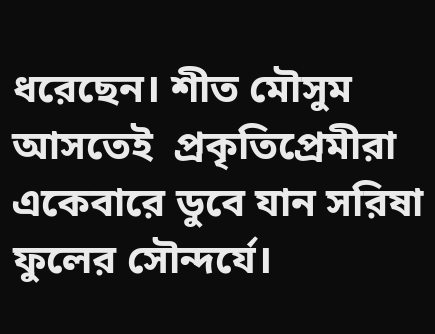ধরেছেন। শীত মৌসুম আসতেই  প্রকৃতিপ্রেমীরা একেবারে ডুবে যান সরিষা ফুলের সৌন্দর্যে।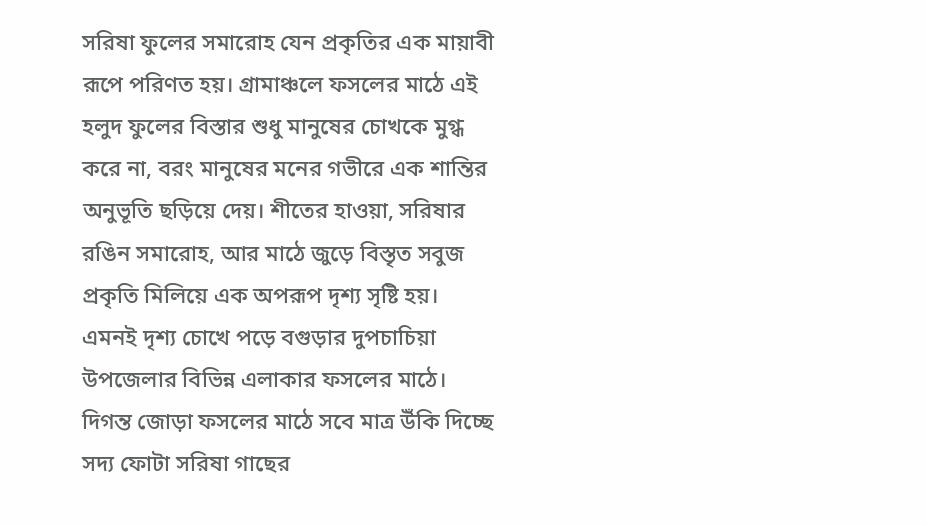সরিষা ফুলের সমারোহ যেন প্রকৃতির এক মায়াবী রূপে পরিণত হয়। গ্রামাঞ্চলে ফসলের মাঠে এই হলুদ ফুলের বিস্তার শুধু মানুষের চোখকে মুগ্ধ করে না, বরং মানুষের মনের গভীরে এক শান্তির অনুভূতি ছড়িয়ে দেয়। শীতের হাওয়া, সরিষার রঙিন সমারোহ, আর মাঠে জুড়ে বিস্তৃত সবুজ প্রকৃতি মিলিয়ে এক অপরূপ দৃশ্য সৃষ্টি হয়। এমনই দৃশ্য চোখে পড়ে বগুড়ার দুপচাচিয়া উপজেলার বিভিন্ন এলাকার ফসলের মাঠে। দিগন্ত জোড়া ফসলের মাঠে সবে মাত্র উঁকি দিচ্ছে সদ্য ফোটা সরিষা গাছের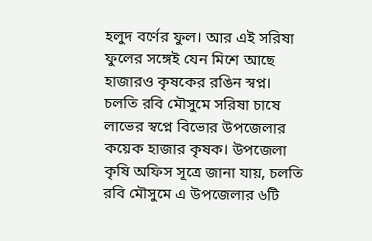হলুদ বর্ণের ফুল। আর এই সরিষা ফুলের সঙ্গেই যেন মিশে আছে হাজারও কৃষকের রঙিন স্বপ্ন। চলতি রবি মৌসুমে সরিষা চাষে লাভের স্বপ্নে বিভোর উপজেলার কয়েক হাজার কৃষক। উপজেলা কৃষি অফিস সূত্রে জানা যায়, চলতি রবি মৌসুমে এ উপজেলার ৬টি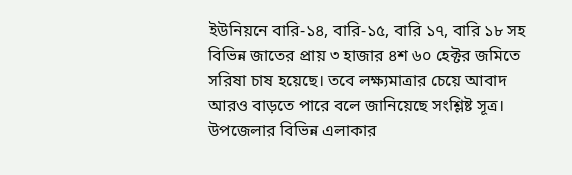ইউনিয়নে বারি-১৪, বারি-১৫, বারি ১৭, বারি ১৮ সহ বিভিন্ন জাতের প্রায় ৩ হাজার ৪শ ৬০ হেক্টর জমিতে সরিষা চাষ হয়েছে। তবে লক্ষ্যমাত্রার চেয়ে আবাদ আরও বাড়তে পারে বলে জানিয়েছে সংশ্লিষ্ট সূত্র। উপজেলার বিভিন্ন এলাকার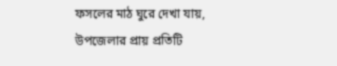ফসলের মাঠ ঘুরে দেখা যায়, উপজেলার প্রায় প্রতিটি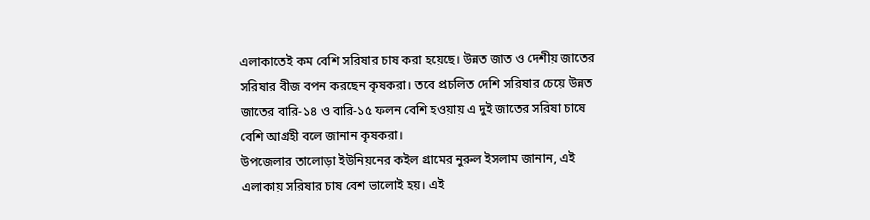এলাকাতেই কম বেশি সরিষার চাষ করা হয়েছে। উন্নত জাত ও দেশীয় জাতের সরিষার বীজ বপন করছেন কৃষকরা। তবে প্রচলিত দেশি সরিষার চেয়ে উন্নত জাতের বারি-১৪ ও বারি-১৫ ফলন বেশি হওয়ায় এ দুই জাতের সরিষা চাষে বেশি আগ্রহী বলে জানান কৃষকরা।
উপজেলার তালোড়া ইউনিয়নের কইল গ্রামের নুরুল ইসলাম জানান, এই এলাকায় সরিষার চাষ বেশ ভালোই হয়। এই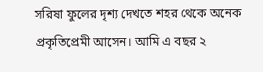সরিষা ফুলের দৃশ্য দেখতে শহর থেকে অনেক প্রকৃতিপ্রেমী আসেন। আমি এ বছর ২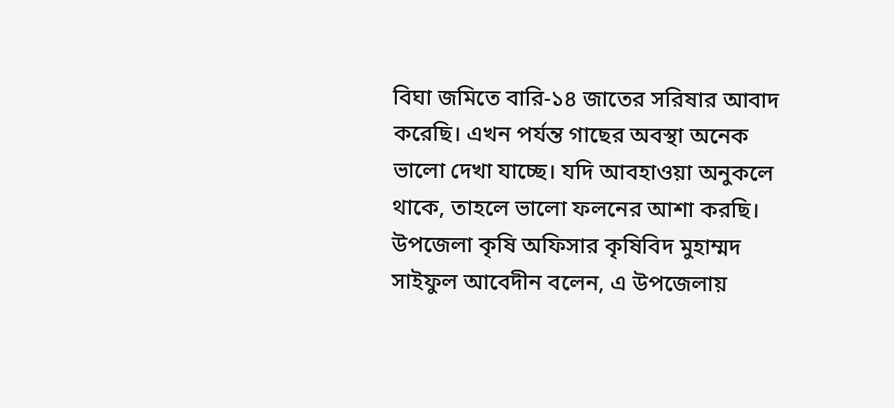বিঘা জমিতে বারি-১৪ জাতের সরিষার আবাদ করেছি। এখন পর্যন্ত গাছের অবস্থা অনেক ভালো দেখা যাচ্ছে। যদি আবহাওয়া অনুকলে থাকে, তাহলে ভালো ফলনের আশা করছি। উপজেলা কৃষি অফিসার কৃষিবিদ মুহাম্মদ  সাইফুল আবেদীন বলেন, এ উপজেলায়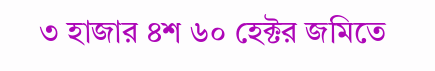৩ হাজার ৪শ ৬০ হেক্টর জমিতে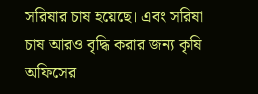সরিষার চাষ হয়েছে। এবং সরিষা চাষ আরও বৃদ্ধি করার জন্য কৃষি অফিসের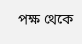পক্ষ থেকে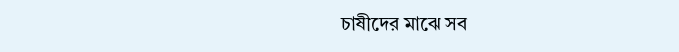চাষীদের মাঝে সব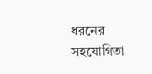ধরনের সহযোগিতা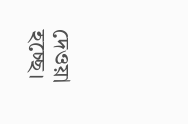দেওয়া হচ্ছে।